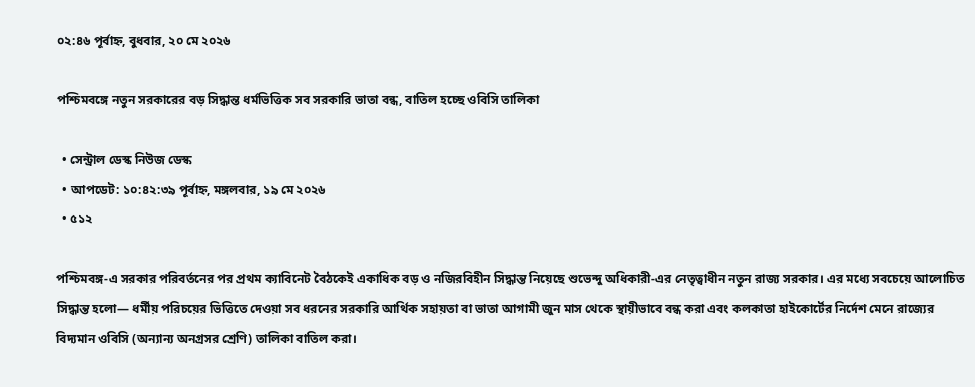০২:৪৬ পূর্বাহ্ন, বুধবার, ২০ মে ২০২৬

পশ্চিমবঙ্গে নতুন সরকারের বড় সিদ্ধান্ত ধর্মভিত্তিক সব সরকারি ভাতা বন্ধ, বাতিল হচ্ছে ওবিসি তালিকা

  • সেন্ট্রাল ডেস্ক নিউজ ডেস্ক
  • আপডেট: ১০:৪২:৩৯ পূর্বাহ্ন, মঙ্গলবার, ১৯ মে ২০২৬
  • ৫১২

পশ্চিমবঙ্গ-এ সরকার পরিবর্তনের পর প্রথম ক্যাবিনেট বৈঠকেই একাধিক বড় ও নজিরবিহীন সিদ্ধান্ত নিয়েছে শুভেন্দু অধিকারী-এর নেতৃত্বাধীন নতুন রাজ্য সরকার। এর মধ্যে সবচেয়ে আলোচিত সিদ্ধান্ত হলো— ধর্মীয় পরিচয়ের ভিত্তিতে দেওয়া সব ধরনের সরকারি আর্থিক সহায়তা বা ভাতা আগামী জুন মাস থেকে স্থায়ীভাবে বন্ধ করা এবং কলকাতা হাইকোর্টের নির্দেশ মেনে রাজ্যের বিদ্যমান ওবিসি (অন্যান্য অনগ্রসর শ্রেণি) তালিকা বাতিল করা।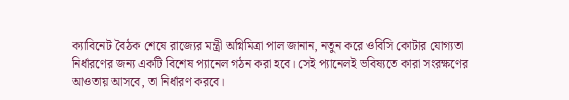ক্যাবিনেট বৈঠক শেষে রাজ্যের মন্ত্রী অগ্নিমিত্রা পাল জানান, নতুন করে ওবিসি কোটার যোগ্যতা নির্ধারণের জন্য একটি বিশেষ প্যানেল গঠন করা হবে। সেই প্যানেলই ভবিষ্যতে কারা সংরক্ষণের আওতায় আসবে, তা নির্ধারণ করবে।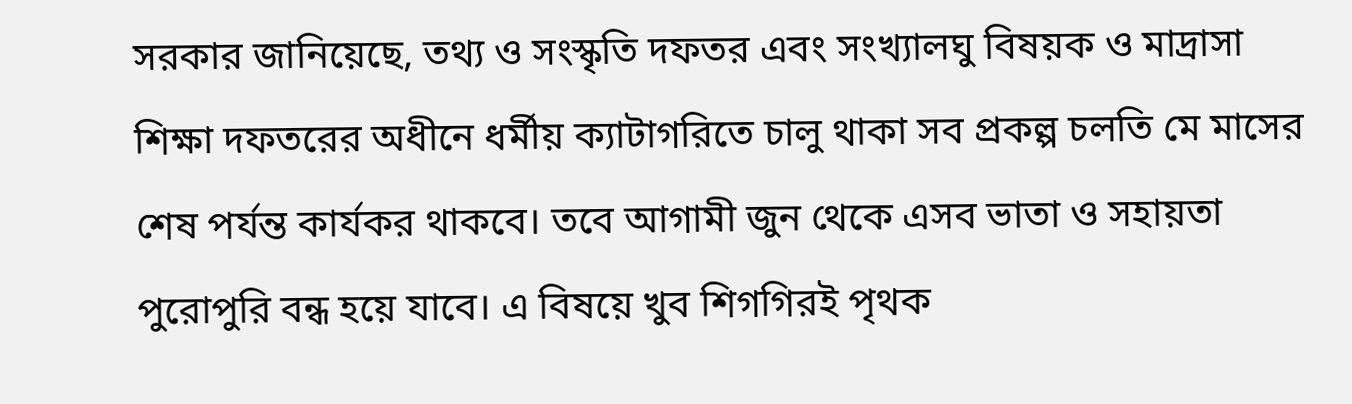সরকার জানিয়েছে, তথ্য ও সংস্কৃতি দফতর এবং সংখ্যালঘু বিষয়ক ও মাদ্রাসা শিক্ষা দফতরের অধীনে ধর্মীয় ক্যাটাগরিতে চালু থাকা সব প্রকল্প চলতি মে মাসের শেষ পর্যন্ত কার্যকর থাকবে। তবে আগামী জুন থেকে এসব ভাতা ও সহায়তা পুরোপুরি বন্ধ হয়ে যাবে। এ বিষয়ে খুব শিগগিরই পৃথক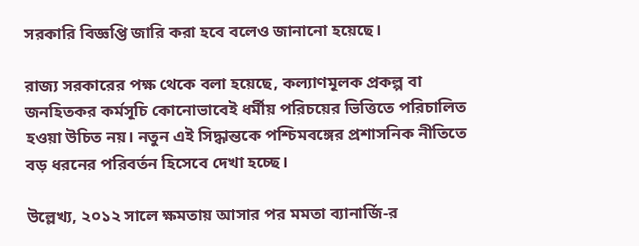সরকারি বিজ্ঞপ্তি জারি করা হবে বলেও জানানো হয়েছে।

রাজ্য সরকারের পক্ষ থেকে বলা হয়েছে, কল্যাণমূলক প্রকল্প বা জনহিতকর কর্মসূচি কোনোভাবেই ধর্মীয় পরিচয়ের ভিত্তিতে পরিচালিত হওয়া উচিত নয়। নতুন এই সিদ্ধান্তকে পশ্চিমবঙ্গের প্রশাসনিক নীতিতে বড় ধরনের পরিবর্তন হিসেবে দেখা হচ্ছে।

উল্লেখ্য, ২০১২ সালে ক্ষমতায় আসার পর মমতা ব্যানার্জি-র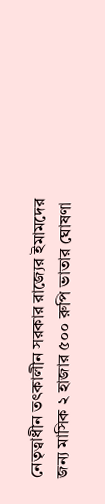নেতৃত্বাধীন তৎকালীন সরকার রাজ্যের ইমামদের জন্য মাসিক ২ হাজার ৫০০ রুপি ভাতার ঘোষণা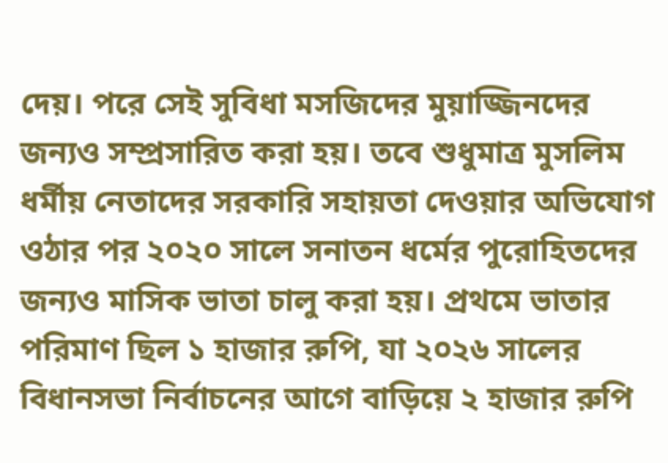দেয়। পরে সেই সুবিধা মসজিদের মুয়াজ্জিনদের জন্যও সম্প্রসারিত করা হয়। তবে শুধুমাত্র মুসলিম ধর্মীয় নেতাদের সরকারি সহায়তা দেওয়ার অভিযোগ ওঠার পর ২০২০ সালে সনাতন ধর্মের পুরোহিতদের জন্যও মাসিক ভাতা চালু করা হয়। প্রথমে ভাতার পরিমাণ ছিল ১ হাজার রুপি, যা ২০২৬ সালের বিধানসভা নির্বাচনের আগে বাড়িয়ে ২ হাজার রুপি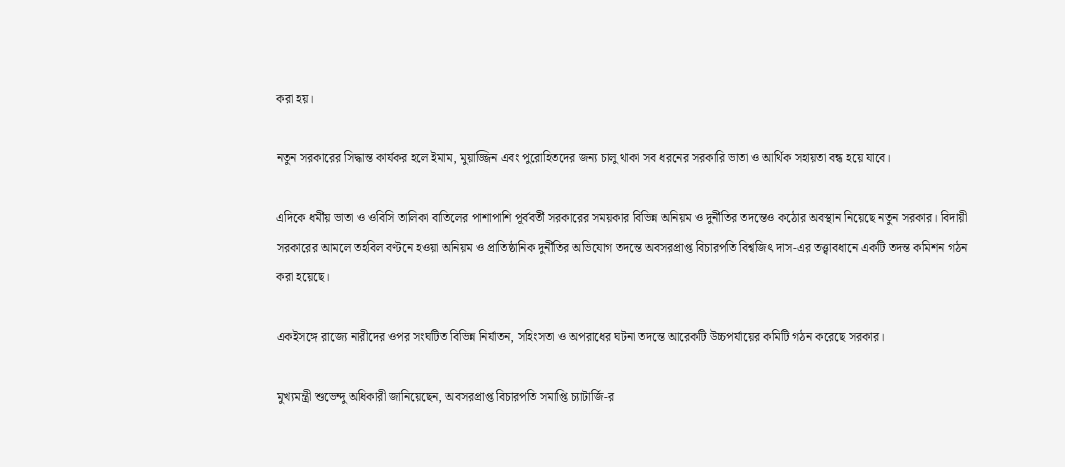করা হয়।

নতুন সরকারের সিদ্ধান্ত কার্যকর হলে ইমাম, মুয়াজ্জিন এবং পুরোহিতদের জন্য চালু থাকা সব ধরনের সরকারি ভাতা ও আর্থিক সহায়তা বন্ধ হয়ে যাবে।

এদিকে ধর্মীয় ভাতা ও ওবিসি তালিকা বাতিলের পাশাপাশি পূর্ববর্তী সরকারের সময়কার বিভিন্ন অনিয়ম ও দুর্নীতির তদন্তেও কঠোর অবস্থান নিয়েছে নতুন সরকার। বিদায়ী সরকারের আমলে তহবিল বণ্টনে হওয়া অনিয়ম ও প্রাতিষ্ঠানিক দুর্নীতির অভিযোগ তদন্তে অবসরপ্রাপ্ত বিচারপতি বিশ্বজিৎ দাস-এর তত্ত্বাবধানে একটি তদন্ত কমিশন গঠন করা হয়েছে।

একইসঙ্গে রাজ্যে নারীদের ওপর সংঘটিত বিভিন্ন নির্যাতন, সহিংসতা ও অপরাধের ঘটনা তদন্তে আরেকটি উচ্চপর্যায়ের কমিটি গঠন করেছে সরকার।

মুখ্যমন্ত্রী শুভেন্দু অধিকারী জানিয়েছেন, অবসরপ্রাপ্ত বিচারপতি সমাপ্তি চ্যাটার্জি-র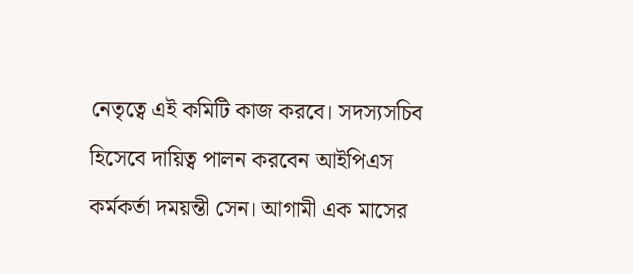নেতৃত্বে এই কমিটি কাজ করবে। সদস্যসচিব হিসেবে দায়িত্ব পালন করবেন আইপিএস কর্মকর্তা দময়ন্তী সেন। আগামী এক মাসের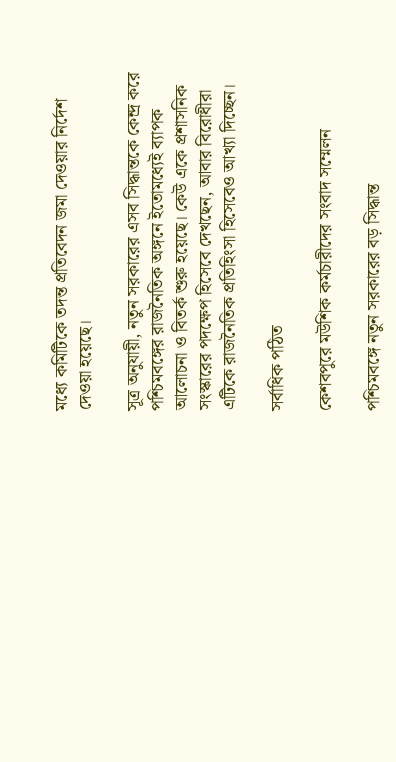মধ্যে কমিটিকে তদন্ত প্রতিবেদন জমা দেওয়ার নির্দেশ দেওয়া হয়েছে।

সূত্র অনুযায়ী, নতুন সরকারের এসব সিদ্ধান্তকে কেন্দ্র করে পশ্চিমবঙ্গের রাজনৈতিক অঙ্গনে ইতোমধ্যেই ব্যাপক আলোচনা ও বিতর্ক শুরু হয়েছে। কেউ একে প্রশাসনিক সংস্কারের পদক্ষেপ হিসেবে দেখছেন, আবার বিরোধীরা এটিকে রাজনৈতিক প্রতিহিংসা হিসেবেও আখ্যা দিচ্ছেন।

সর্বাধিক পঠিত

কেশবপুরে মউশিক কর্মচারীদের সংবাদ সম্মেলন

পশ্চিমবঙ্গে নতুন সরকারের বড় সিদ্ধান্ত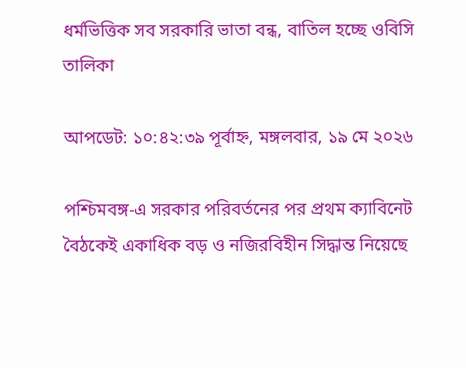ধর্মভিত্তিক সব সরকারি ভাতা বন্ধ, বাতিল হচ্ছে ওবিসি তালিকা

আপডেট: ১০:৪২:৩৯ পূর্বাহ্ন, মঙ্গলবার, ১৯ মে ২০২৬

পশ্চিমবঙ্গ-এ সরকার পরিবর্তনের পর প্রথম ক্যাবিনেট বৈঠকেই একাধিক বড় ও নজিরবিহীন সিদ্ধান্ত নিয়েছে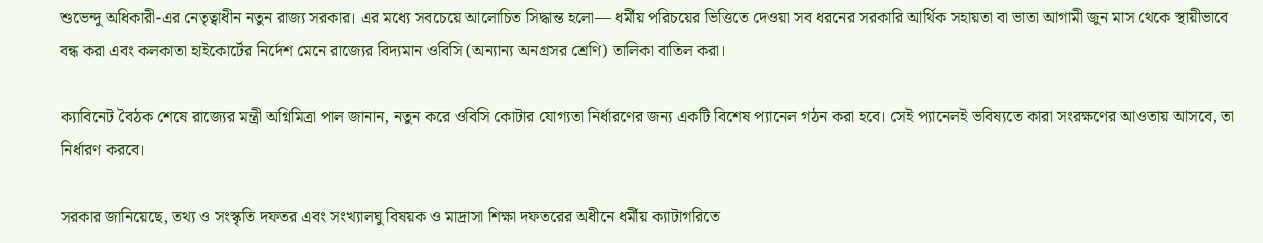শুভেন্দু অধিকারী-এর নেতৃত্বাধীন নতুন রাজ্য সরকার। এর মধ্যে সবচেয়ে আলোচিত সিদ্ধান্ত হলো— ধর্মীয় পরিচয়ের ভিত্তিতে দেওয়া সব ধরনের সরকারি আর্থিক সহায়তা বা ভাতা আগামী জুন মাস থেকে স্থায়ীভাবে বন্ধ করা এবং কলকাতা হাইকোর্টের নির্দেশ মেনে রাজ্যের বিদ্যমান ওবিসি (অন্যান্য অনগ্রসর শ্রেণি) তালিকা বাতিল করা।

ক্যাবিনেট বৈঠক শেষে রাজ্যের মন্ত্রী অগ্নিমিত্রা পাল জানান, নতুন করে ওবিসি কোটার যোগ্যতা নির্ধারণের জন্য একটি বিশেষ প্যানেল গঠন করা হবে। সেই প্যানেলই ভবিষ্যতে কারা সংরক্ষণের আওতায় আসবে, তা নির্ধারণ করবে।

সরকার জানিয়েছে, তথ্য ও সংস্কৃতি দফতর এবং সংখ্যালঘু বিষয়ক ও মাদ্রাসা শিক্ষা দফতরের অধীনে ধর্মীয় ক্যাটাগরিতে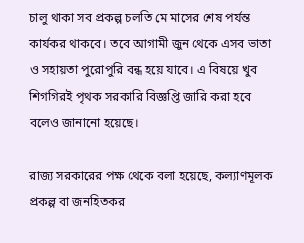চালু থাকা সব প্রকল্প চলতি মে মাসের শেষ পর্যন্ত কার্যকর থাকবে। তবে আগামী জুন থেকে এসব ভাতা ও সহায়তা পুরোপুরি বন্ধ হয়ে যাবে। এ বিষয়ে খুব শিগগিরই পৃথক সরকারি বিজ্ঞপ্তি জারি করা হবে বলেও জানানো হয়েছে।

রাজ্য সরকারের পক্ষ থেকে বলা হয়েছে, কল্যাণমূলক প্রকল্প বা জনহিতকর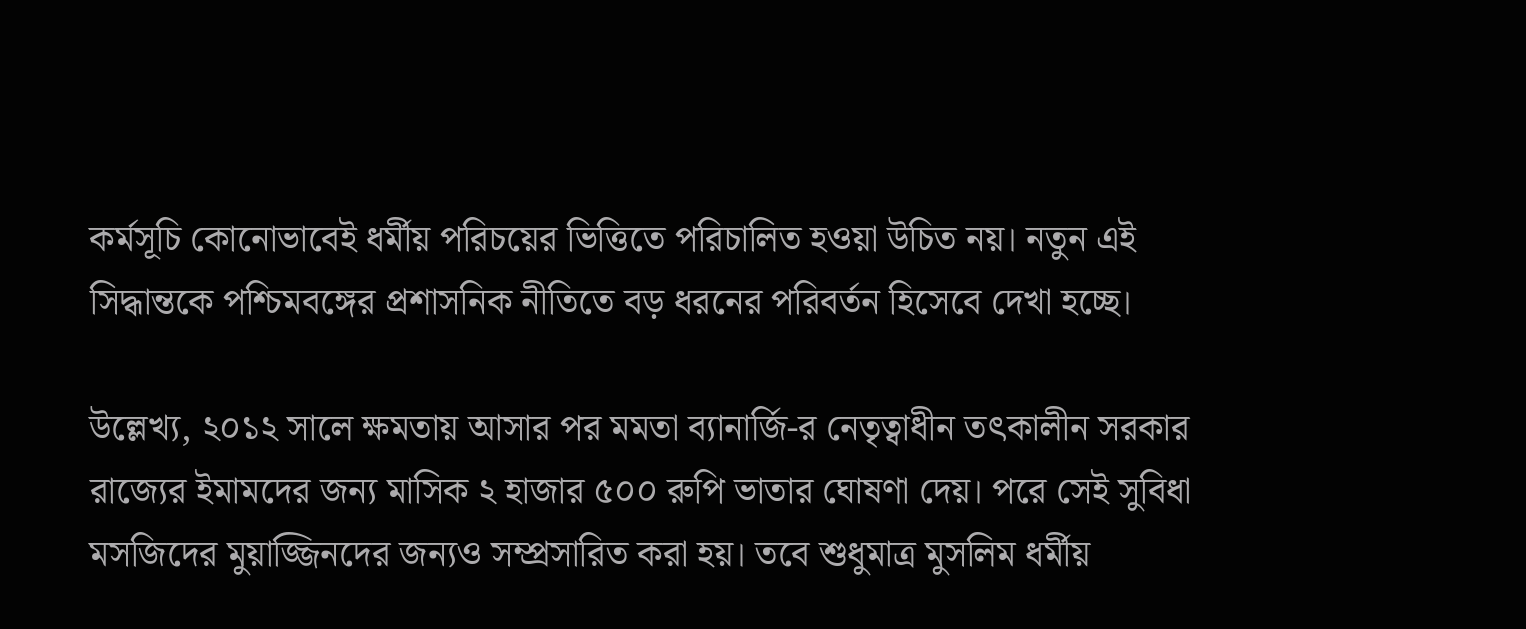কর্মসূচি কোনোভাবেই ধর্মীয় পরিচয়ের ভিত্তিতে পরিচালিত হওয়া উচিত নয়। নতুন এই সিদ্ধান্তকে পশ্চিমবঙ্গের প্রশাসনিক নীতিতে বড় ধরনের পরিবর্তন হিসেবে দেখা হচ্ছে।

উল্লেখ্য, ২০১২ সালে ক্ষমতায় আসার পর মমতা ব্যানার্জি-র নেতৃত্বাধীন তৎকালীন সরকার রাজ্যের ইমামদের জন্য মাসিক ২ হাজার ৫০০ রুপি ভাতার ঘোষণা দেয়। পরে সেই সুবিধা মসজিদের মুয়াজ্জিনদের জন্যও সম্প্রসারিত করা হয়। তবে শুধুমাত্র মুসলিম ধর্মীয়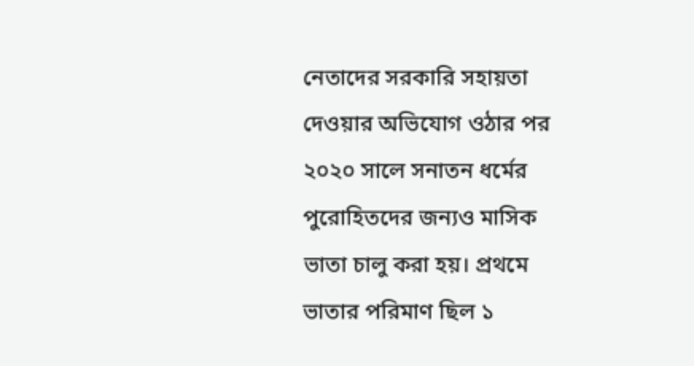নেতাদের সরকারি সহায়তা দেওয়ার অভিযোগ ওঠার পর ২০২০ সালে সনাতন ধর্মের পুরোহিতদের জন্যও মাসিক ভাতা চালু করা হয়। প্রথমে ভাতার পরিমাণ ছিল ১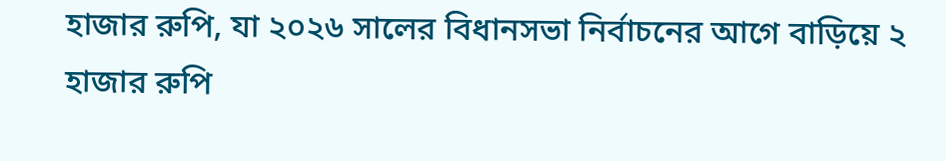হাজার রুপি, যা ২০২৬ সালের বিধানসভা নির্বাচনের আগে বাড়িয়ে ২ হাজার রুপি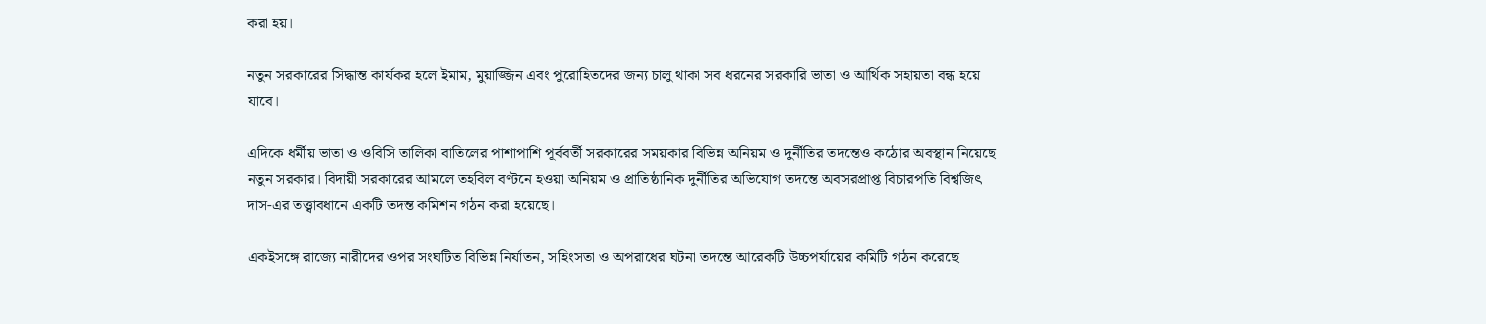করা হয়।

নতুন সরকারের সিদ্ধান্ত কার্যকর হলে ইমাম, মুয়াজ্জিন এবং পুরোহিতদের জন্য চালু থাকা সব ধরনের সরকারি ভাতা ও আর্থিক সহায়তা বন্ধ হয়ে যাবে।

এদিকে ধর্মীয় ভাতা ও ওবিসি তালিকা বাতিলের পাশাপাশি পূর্ববর্তী সরকারের সময়কার বিভিন্ন অনিয়ম ও দুর্নীতির তদন্তেও কঠোর অবস্থান নিয়েছে নতুন সরকার। বিদায়ী সরকারের আমলে তহবিল বণ্টনে হওয়া অনিয়ম ও প্রাতিষ্ঠানিক দুর্নীতির অভিযোগ তদন্তে অবসরপ্রাপ্ত বিচারপতি বিশ্বজিৎ দাস-এর তত্ত্বাবধানে একটি তদন্ত কমিশন গঠন করা হয়েছে।

একইসঙ্গে রাজ্যে নারীদের ওপর সংঘটিত বিভিন্ন নির্যাতন, সহিংসতা ও অপরাধের ঘটনা তদন্তে আরেকটি উচ্চপর্যায়ের কমিটি গঠন করেছে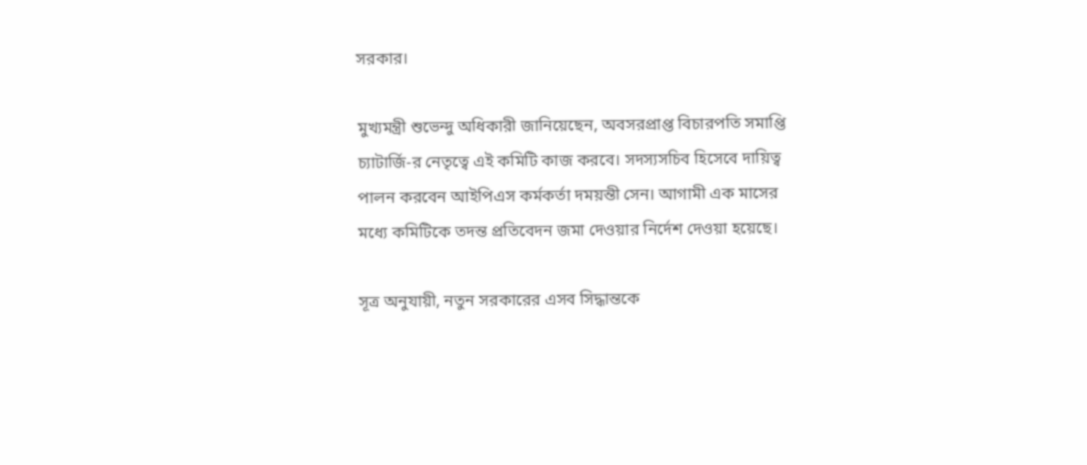সরকার।

মুখ্যমন্ত্রী শুভেন্দু অধিকারী জানিয়েছেন, অবসরপ্রাপ্ত বিচারপতি সমাপ্তি চ্যাটার্জি-র নেতৃত্বে এই কমিটি কাজ করবে। সদস্যসচিব হিসেবে দায়িত্ব পালন করবেন আইপিএস কর্মকর্তা দময়ন্তী সেন। আগামী এক মাসের মধ্যে কমিটিকে তদন্ত প্রতিবেদন জমা দেওয়ার নির্দেশ দেওয়া হয়েছে।

সূত্র অনুযায়ী, নতুন সরকারের এসব সিদ্ধান্তকে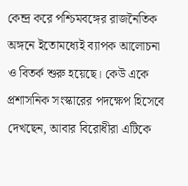কেন্দ্র করে পশ্চিমবঙ্গের রাজনৈতিক অঙ্গনে ইতোমধ্যেই ব্যাপক আলোচনা ও বিতর্ক শুরু হয়েছে। কেউ একে প্রশাসনিক সংস্কারের পদক্ষেপ হিসেবে দেখছেন, আবার বিরোধীরা এটিকে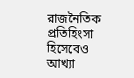রাজনৈতিক প্রতিহিংসা হিসেবেও আখ্যা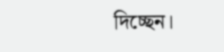দিচ্ছেন।